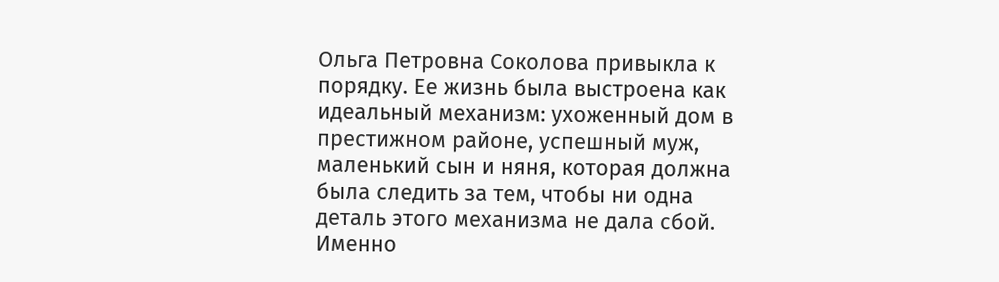Ольга Петровна Соколова привыкла к порядку. Ее жизнь была выстроена как идеальный механизм: ухоженный дом в престижном районе, успешный муж, маленький сын и няня, которая должна была следить за тем, чтобы ни одна деталь этого механизма не дала сбой.
Именно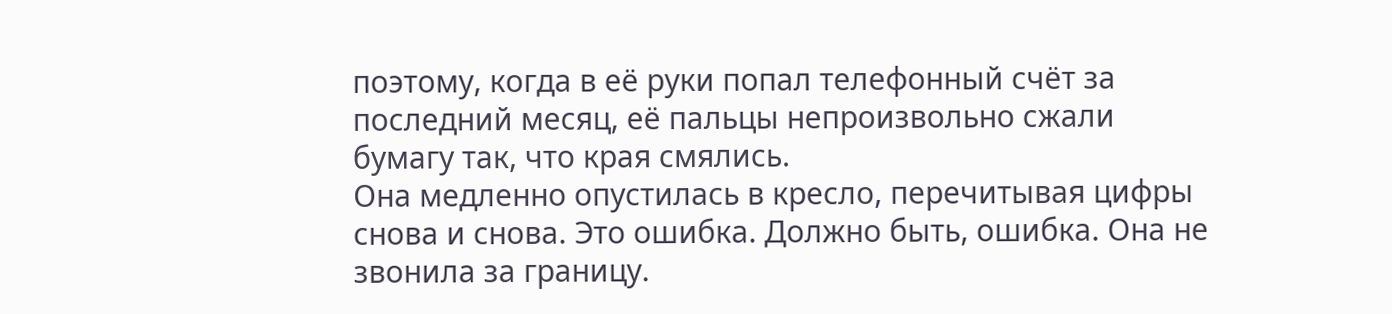поэтому, когда в её руки попал телефонный счёт за последний месяц, её пальцы непроизвольно сжали бумагу так, что края смялись.
Она медленно опустилась в кресло, перечитывая цифры снова и снова. Это ошибка. Должно быть, ошибка. Она не звонила за границу.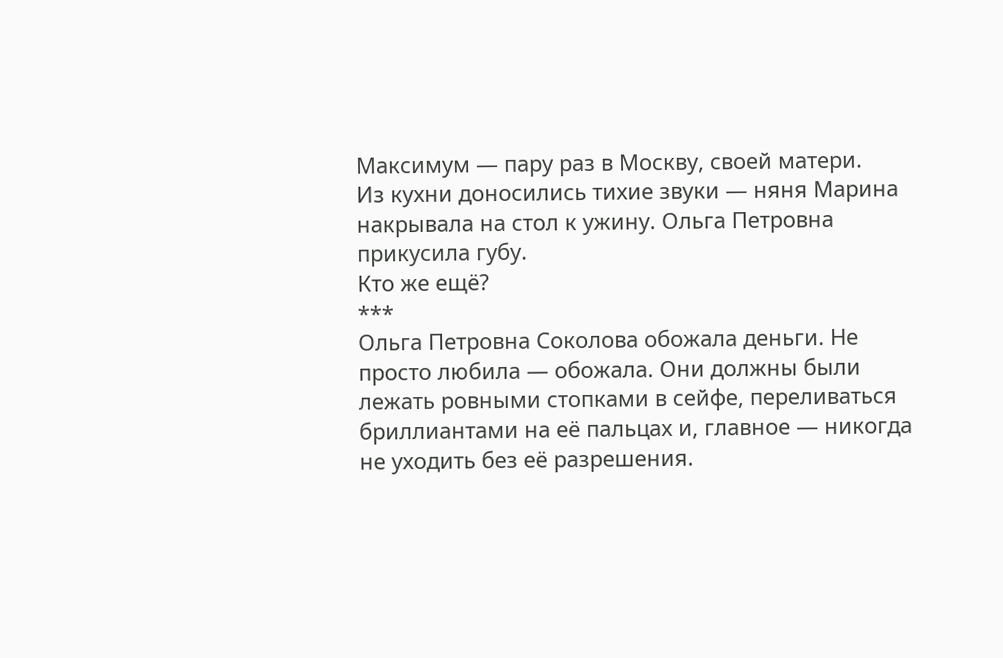Максимум — пару раз в Москву, своей матери.
Из кухни доносились тихие звуки — няня Марина накрывала на стол к ужину. Ольга Петровна прикусила губу.
Кто же ещё?
***
Ольга Петровна Соколова обожала деньги. Не просто любила — обожала. Они должны были лежать ровными стопками в сейфе, переливаться бриллиантами на её пальцах и, главное — никогда не уходить без её разрешения.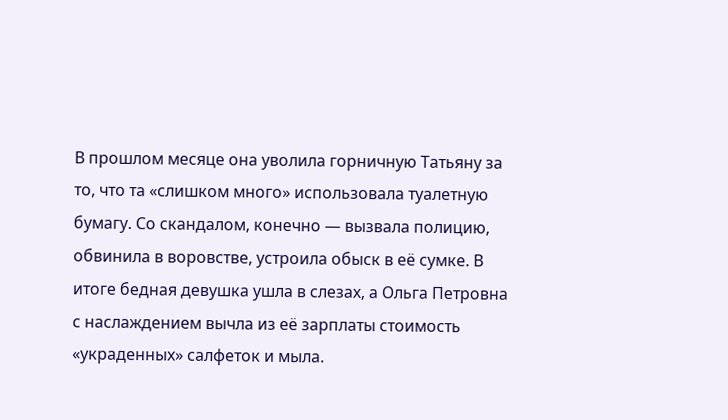В прошлом месяце она уволила горничную Татьяну за то, что та «слишком много» использовала туалетную бумагу. Со скандалом, конечно — вызвала полицию, обвинила в воровстве, устроила обыск в её сумке. В итоге бедная девушка ушла в слезах, а Ольга Петровна с наслаждением вычла из её зарплаты стоимость «украденных» салфеток и мыла.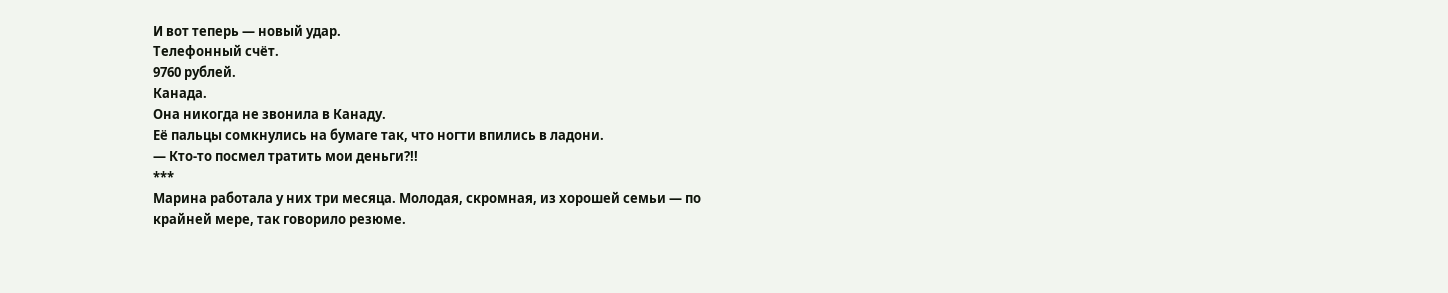И вот теперь — новый удар.
Телефонный счёт.
9760 рублей.
Канада.
Она никогда не звонила в Канаду.
Её пальцы сомкнулись на бумаге так, что ногти впились в ладони.
— Кто-то посмел тратить мои деньги?!!
***
Марина работала у них три месяца. Молодая, скромная, из хорошей семьи — по крайней мере, так говорило резюме.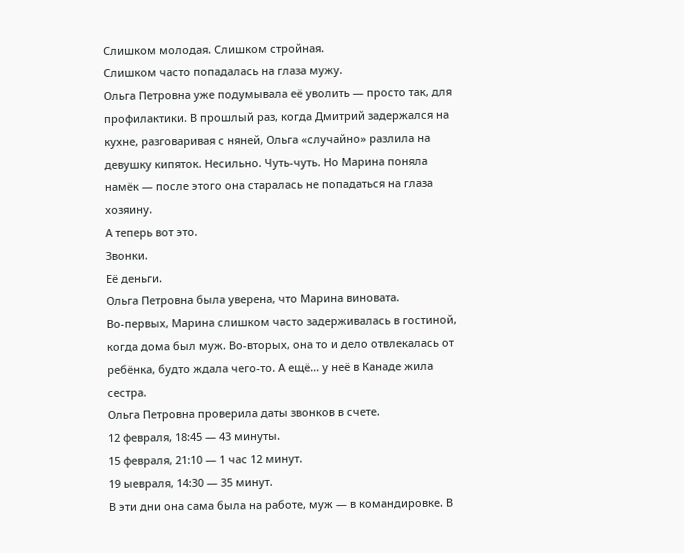Слишком молодая. Слишком стройная.
Слишком часто попадалась на глаза мужу.
Ольга Петровна уже подумывала её уволить — просто так, для профилактики. В прошлый раз, когда Дмитрий задержался на кухне, разговаривая с няней, Ольга «случайно» разлила на девушку кипяток. Несильно. Чуть-чуть. Но Марина поняла намёк — после этого она старалась не попадаться на глаза хозяину.
А теперь вот это.
Звонки.
Её деньги.
Ольга Петровна была уверена, что Марина виновата.
Во-первых, Марина слишком часто задерживалась в гостиной, когда дома был муж. Во-вторых, она то и дело отвлекалась от ребёнка, будто ждала чего-то. А ещё… у неё в Канаде жила сестра.
Ольга Петровна проверила даты звонков в счете.
12 февраля, 18:45 — 43 минуты.
15 февраля, 21:10 — 1 час 12 минут.
19 ыевраля, 14:30 — 35 минут.
В эти дни она сама была на работе, муж — в командировке. В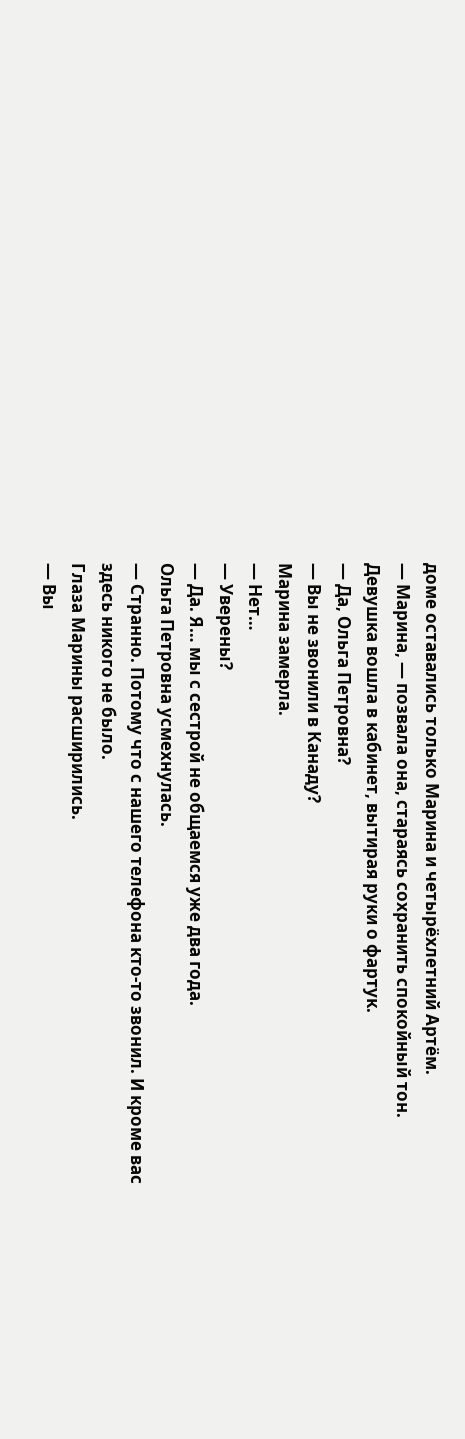доме оставались только Марина и четырёхлетний Артём.
— Марина, — позвала она, стараясь сохранить спокойный тон.
Девушка вошла в кабинет, вытирая руки о фартук.
— Да, Ольга Петровна?
— Вы не звонили в Канаду?
Марина замерла.
— Нет…
— Уверены?
— Да. Я… мы с сестрой не общаемся уже два года.
Ольга Петровна усмехнулась.
— Странно. Потому что с нашего телефона кто-то звонил. И кроме вас здесь никого не было.
Глаза Марины расширились.
— Вы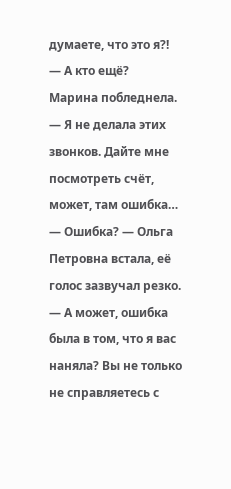думаете, что это я?!
— А кто ещё?
Марина побледнела.
— Я не делала этих звонков. Дайте мне посмотреть счёт, может, там ошибка…
— Ошибка? — Ольга Петровна встала, её голос зазвучал резко. — А может, ошибка была в том, что я вас наняла? Вы не только не справляетесь с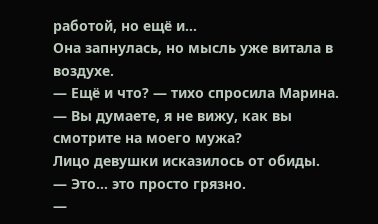работой, но ещё и…
Она запнулась, но мысль уже витала в воздухе.
— Ещё и что? — тихо спросила Марина.
— Вы думаете, я не вижу, как вы смотрите на моего мужа?
Лицо девушки исказилось от обиды.
— Это… это просто грязно.
—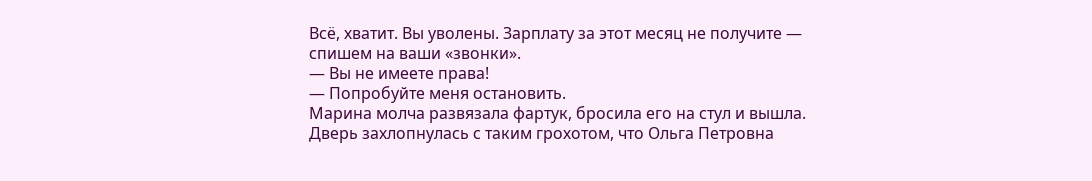Всё, хватит. Вы уволены. Зарплату за этот месяц не получите — спишем на ваши «звонки».
— Вы не имеете права!
— Попробуйте меня остановить.
Марина молча развязала фартук, бросила его на стул и вышла. Дверь захлопнулась с таким грохотом, что Ольга Петровна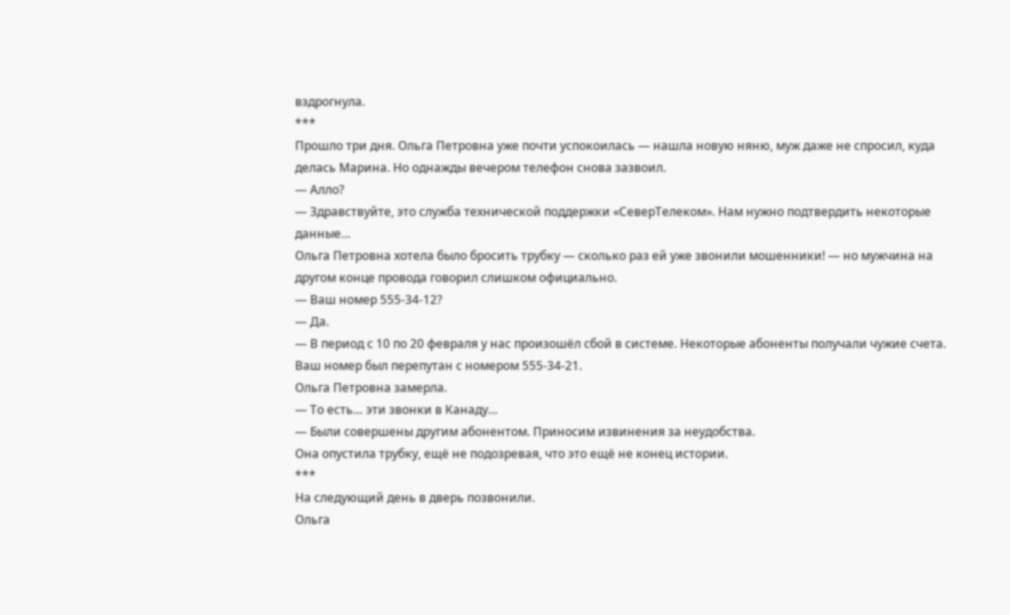вздрогнула.
***
Прошло три дня. Ольга Петровна уже почти успокоилась — нашла новую няню, муж даже не спросил, куда делась Марина. Но однажды вечером телефон снова зазвоил.
— Алло?
— Здравствуйте, это служба технической поддержки «СеверТелеком». Нам нужно подтвердить некоторые данные…
Ольга Петровна хотела было бросить трубку — сколько раз ей уже звонили мошенники! — но мужчина на другом конце провода говорил слишком официально.
— Ваш номер 555-34-12?
— Да.
— В период с 10 по 20 февраля у нас произошёл сбой в системе. Некоторые абоненты получали чужие счета. Ваш номер был перепутан с номером 555-34-21.
Ольга Петровна замерла.
— То есть… эти звонки в Канаду…
— Были совершены другим абонентом. Приносим извинения за неудобства.
Она опустила трубку, ещё не подозревая, что это ещё не конец истории.
***
На следующий день в дверь позвонили.
Ольга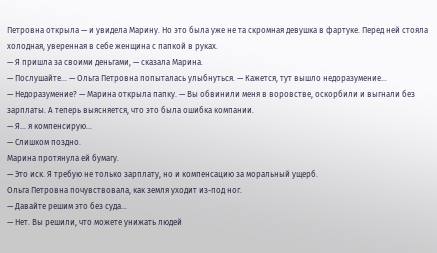Петровна открыла — и увидела Марину. Но это была уже не та скромная девушка в фартуке. Перед ней стояла холодная, уверенная в себе женщина с папкой в руках.
— Я пришла за своими деньгами, — сказала Марина.
— Послушайте… — Ольга Петровна попыталась улыбнуться. — Кажется, тут вышло недоразумение…
— Недоразумение? — Марина открыла папку. — Вы обвинили меня в воровстве, оскорбили и выгнали без зарплаты. А теперь выясняется, что это была ошибка компании.
— Я… я компенсирую…
— Слишком поздно.
Марина протянула ей бумагу.
— Это иск. Я требую не только зарплату, но и компенсацию за моральный ущерб.
Ольга Петровна почувствовала, как земля уходит из-под ног.
— Давайте решим это без суда…
— Нет. Вы решили, что можете унижать людей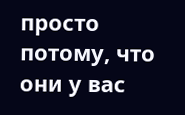просто потому, что они у вас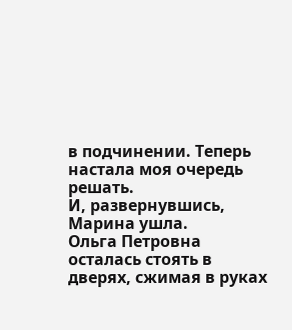в подчинении. Теперь настала моя очередь решать.
И, развернувшись, Марина ушла.
Ольга Петровна осталась стоять в дверях, сжимая в руках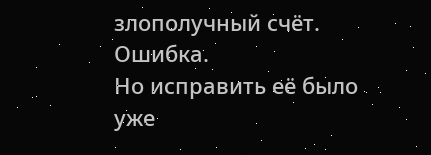злополучный счёт.
Ошибка.
Но исправить её было уже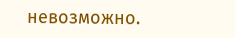невозможно.